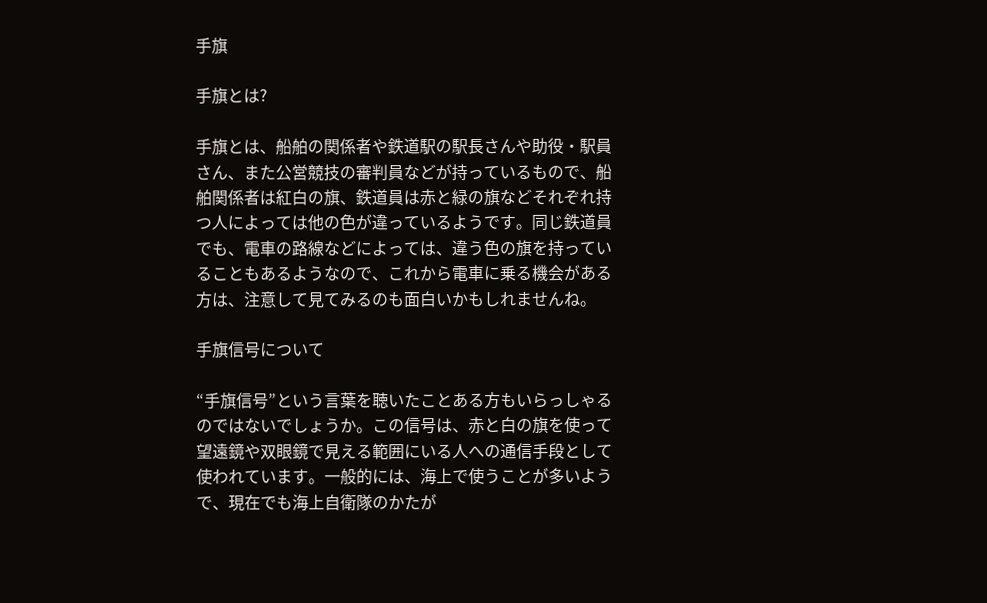手旗

手旗とは?

手旗とは、船舶の関係者や鉄道駅の駅長さんや助役・駅員さん、また公営競技の審判員などが持っているもので、船舶関係者は紅白の旗、鉄道員は赤と緑の旗などそれぞれ持つ人によっては他の色が違っているようです。同じ鉄道員でも、電車の路線などによっては、違う色の旗を持っていることもあるようなので、これから電車に乗る機会がある方は、注意して見てみるのも面白いかもしれませんね。

手旗信号について

“手旗信号”という言葉を聴いたことある方もいらっしゃるのではないでしょうか。この信号は、赤と白の旗を使って望遠鏡や双眼鏡で見える範囲にいる人への通信手段として使われています。一般的には、海上で使うことが多いようで、現在でも海上自衛隊のかたが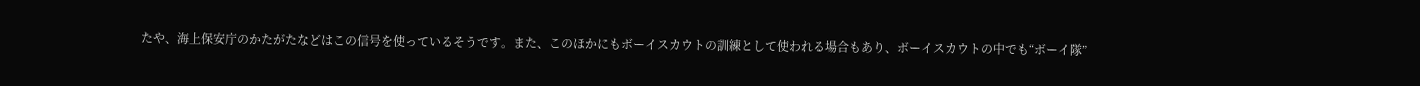たや、海上保安庁のかたがたなどはこの信号を使っているそうです。また、このほかにもボーイスカウトの訓練として使われる場合もあり、ボーイスカウトの中でも“ボーイ隊”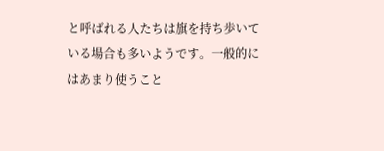と呼ばれる人たちは旗を持ち歩いている場合も多いようです。一般的にはあまり使うこと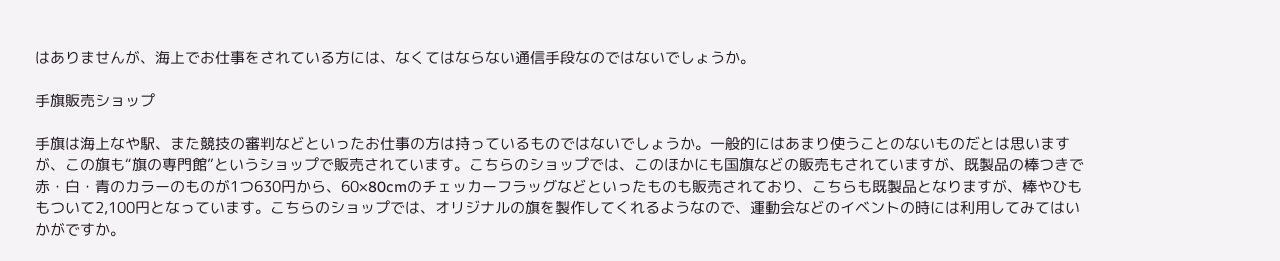はありませんが、海上でお仕事をされている方には、なくてはならない通信手段なのではないでしょうか。

手旗販売ショップ

手旗は海上なや駅、また競技の審判などといったお仕事の方は持っているものではないでしょうか。一般的にはあまり使うことのないものだとは思いますが、この旗も“旗の専門館”というショップで販売されています。こちらのショップでは、このほかにも国旗などの販売もされていますが、既製品の棒つきで赤・白・青のカラーのものが1つ630円から、60×80cmのチェッカーフラッグなどといったものも販売されており、こちらも既製品となりますが、棒やひももついて2,100円となっています。こちらのショップでは、オリジナルの旗を製作してくれるようなので、運動会などのイベントの時には利用してみてはいかがですか。